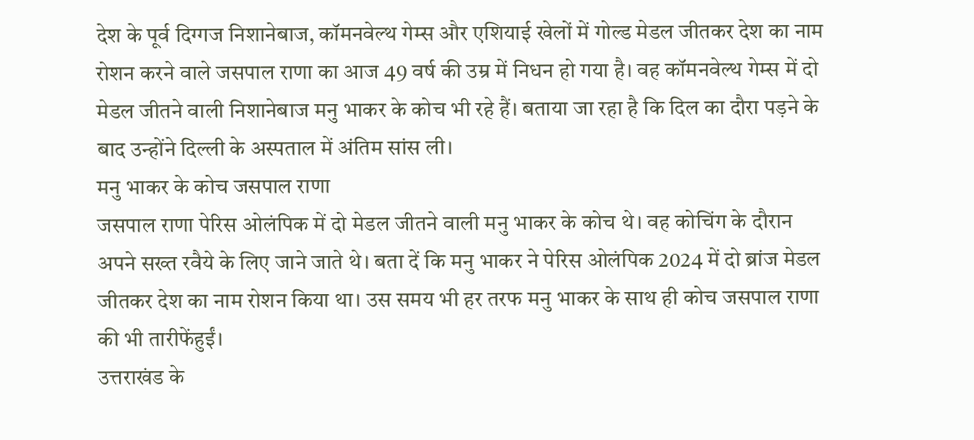देश के पूर्व दिग्गज निशानेबाज, कॉमनवेल्थ गेम्स और एशियाई खेलों में गोल्ड मेडल जीतकर देश का नाम रोशन करने वाले जसपाल राणा का आज 49 वर्ष की उम्र में निधन हो गया है। वह कॉमनवेल्थ गेम्स में दो मेडल जीतने वाली निशानेबाज मनु भाकर के कोच भी रहे हैं। बताया जा रहा है कि दिल का दौरा पड़ने के बाद उन्होंने दिल्ली के अस्पताल में अंतिम सांस ली।
मनु भाकर के कोच जसपाल राणा
जसपाल राणा पेरिस ओलंपिक में दो मेडल जीतने वाली मनु भाकर के कोच थे। वह कोचिंग के दौरान अपने सख्त रवैये के लिए जाने जाते थे। बता दें कि मनु भाकर ने पेरिस ओलंपिक 2024 में दो ब्रांज मेडल जीतकर देश का नाम रोशन किया था। उस समय भी हर तरफ मनु भाकर के साथ ही कोच जसपाल राणा की भी तारीफेंहुईं।
उत्तराखंड के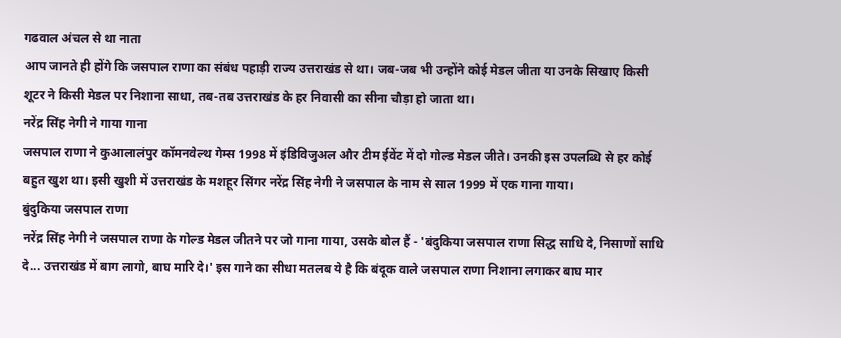गढवाल अंचल से था नाता
आप जानते ही होंगे कि जसपाल राणा का संबंध पहाड़ी राज्य उत्तराखंड से था। जब-जब भी उन्होंने कोई मेडल जीता या उनके सिखाए किसी शूटर ने किसी मेडल पर निशाना साधा, तब-तब उत्तराखंड के हर निवासी का सीना चौड़ा हो जाता था।
नरेंद्र सिंह नेगी ने गाया गाना
जसपाल राणा ने कुआलालंपुर कॉमनवेल्थ गेम्स 1998 में इंडिविजुअल और टीम ईवेंट में दो गोल्ड मेडल जीते। उनकी इस उपलब्धि से हर कोई बहुत खुश था। इसी खुशी में उत्तराखंड के मशहूर सिंगर नरेंद्र सिंह नेगी ने जसपाल के नाम से साल 1999 में एक गाना गाया।
बुंदुकिया जसपाल राणा
नरेंद्र सिंह नेगी ने जसपाल राणा के गोल्ड मेडल जीतने पर जो गाना गाया, उसके बोल हैं - 'बंदुकिया जसपाल राणा सिद्ध साधि दे, निसाणों साधि दे... उत्तराखंड में बाग लागो, बाघ मारि दे।' इस गाने का सीधा मतलब ये है कि बंदूक वाले जसपाल राणा निशाना लगाकर बाघ मार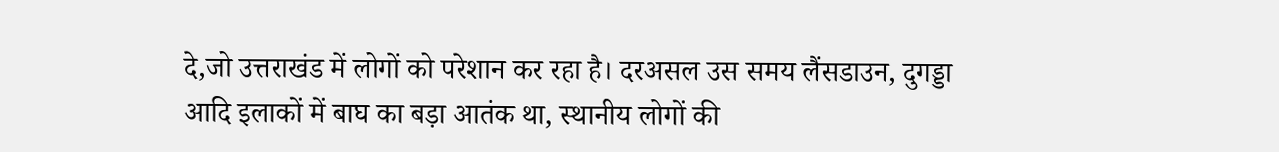दे,जो उत्तराखंड में लोगों को परेशान कर रहा है। दरअसल उस समय लैंसडाउन, दुगड्डा आदि इलाकों में बाघ का बड़ा आतंक था, स्थानीय लोगों की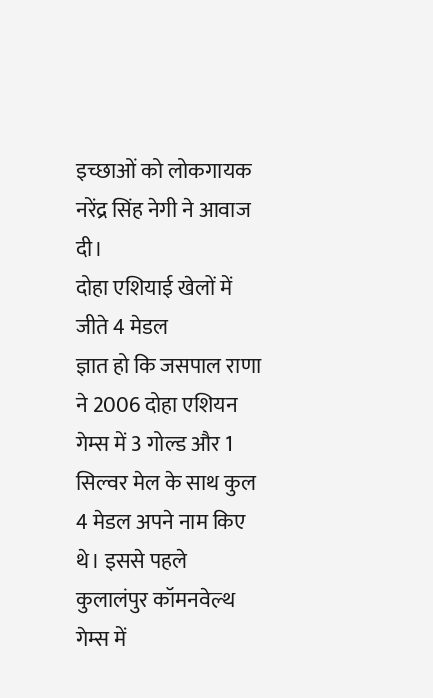इच्छाओं को लोकगायक नरेंद्र सिंह नेगी ने आवाज दी।
दोहा एशियाई खेलों में जीते 4 मेडल
ज्ञात हो कि जसपाल राणा ने 2006 दोहा एशियन गेम्स में 3 गोल्ड और 1 सिल्वर मेल के साथ कुल 4 मेडल अपने नाम किए थे। इससे पहले कुलालंपुर कॉमनवेल्थ गेम्स में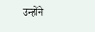उन्होंने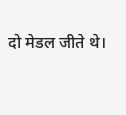दो मेडल जीते थे।